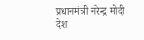प्रधानमंत्री नरेन्द्र मोदी देश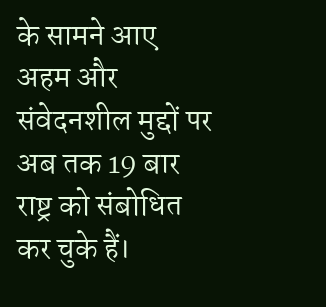के सामने आए अहम और संवेदनशील मुद्दों पर अब तक 19 बार राष्ट्र को संबोधित कर चुके हैं।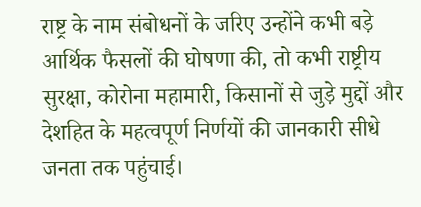राष्ट्र के नाम संबोधनों के जरिए उन्होंने कभी बड़े आर्थिक फैसलों की घोषणा की, तो कभी राष्ट्रीय सुरक्षा, कोरोना महामारी, किसानों से जुड़े मुद्दों और देशहित के महत्वपूर्ण निर्णयों की जानकारी सीधे जनता तक पहुंचाई।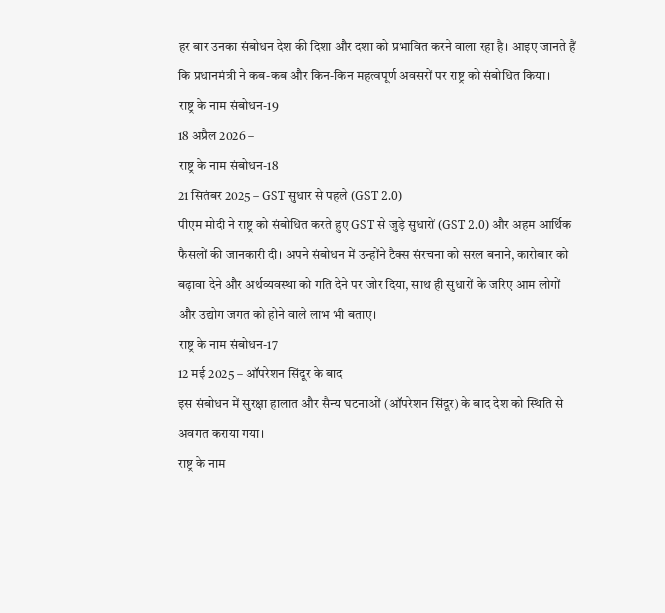हर बार उनका संबोधन देश की दिशा और दशा को प्रभावित करने वाला रहा है। आइए जानते हैं कि प्रधानमंत्री ने कब-कब और किन-किन महत्वपूर्ण अवसरों पर राष्ट्र को संबोधित किया।
राष्ट्र के नाम संबोधन-19
18 अप्रैल 2026 –
राष्ट्र के नाम संबोधन-18
21 सितंबर 2025 – GST सुधार से पहले (GST 2.0)
पीएम मोदी ने राष्ट्र को संबोधित करते हुए GST से जुड़े सुधारों (GST 2.0) और अहम आर्थिक फैसलों की जानकारी दी। अपने संबोधन में उन्होंने टैक्स संरचना को सरल बनाने, कारोबार को बढ़ावा देने और अर्थव्यवस्था को गति देने पर जोर दिया, साथ ही सुधारों के जरिए आम लोगों और उद्योग जगत को होने वाले लाभ भी बताए।
राष्ट्र के नाम संबोधन-17
12 मई 2025 – ऑपरेशन सिंदूर के बाद
इस संबोधन में सुरक्षा हालात और सैन्य घटनाओं (ऑपरेशन सिंदूर) के बाद देश को स्थिति से अवगत कराया गया।
राष्ट्र के नाम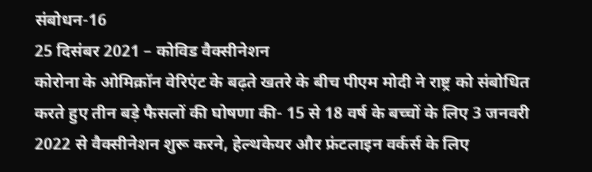संबोधन-16
25 दिसंबर 2021 – कोविड वैक्सीनेशन
कोरोना के ओमिक्रॉन वेरिएंट के बढ़ते खतरे के बीच पीएम मोदी ने राष्ट्र को संबोधित करते हुए तीन बड़े फैसलों की घोषणा की- 15 से 18 वर्ष के बच्चों के लिए 3 जनवरी 2022 से वैक्सीनेशन शुरू करने, हेल्थकेयर और फ्रंटलाइन वर्कर्स के लिए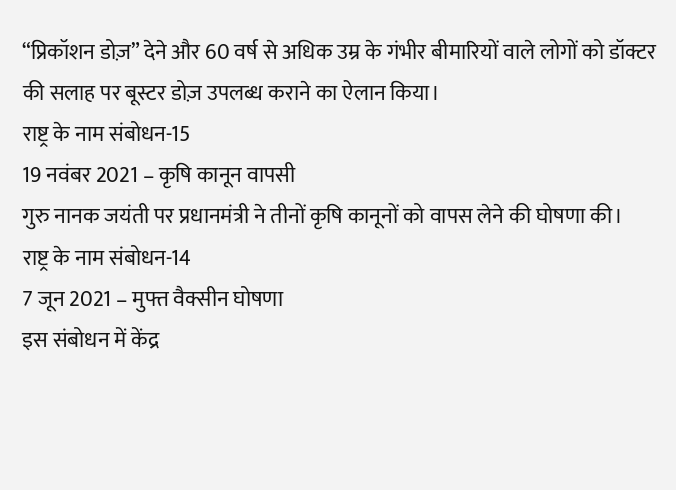“प्रिकॉशन डोज़” देने और 60 वर्ष से अधिक उम्र के गंभीर बीमारियों वाले लोगों को डॉक्टर की सलाह पर बूस्टर डोज़ उपलब्ध कराने का ऐलान किया।
राष्ट्र के नाम संबोधन-15
19 नवंबर 2021 – कृषि कानून वापसी
गुरु नानक जयंती पर प्रधानमंत्री ने तीनों कृषि कानूनों को वापस लेने की घोषणा की।
राष्ट्र के नाम संबोधन-14
7 जून 2021 – मुफ्त वैक्सीन घोषणा
इस संबोधन में केंद्र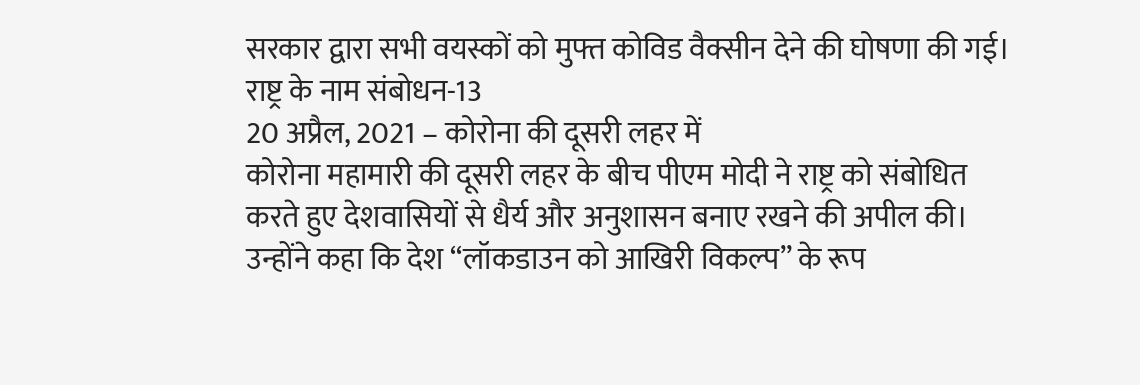सरकार द्वारा सभी वयस्कों को मुफ्त कोविड वैक्सीन देने की घोषणा की गई।
राष्ट्र के नाम संबोधन-13
20 अप्रैल, 2021 – कोरोना की दूसरी लहर में
कोरोना महामारी की दूसरी लहर के बीच पीएम मोदी ने राष्ट्र को संबोधित करते हुए देशवासियों से धैर्य और अनुशासन बनाए रखने की अपील की। उन्होंने कहा कि देश “लॉकडाउन को आखिरी विकल्प” के रूप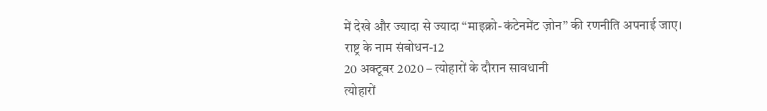में देखे और ज्यादा से ज्यादा “माइक्रो-कंटेनमेंट ज़ोन” की रणनीति अपनाई जाए।
राष्ट्र के नाम संबोधन-12
20 अक्टूबर 2020 – त्योहारों के दौरान सावधानी
त्योहारों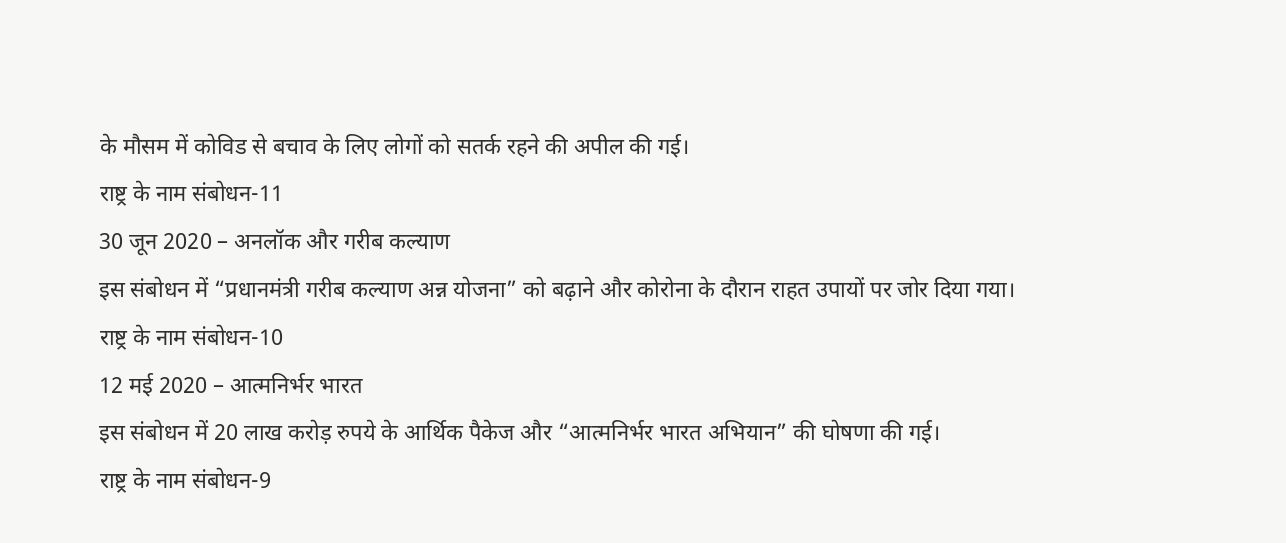के मौसम में कोविड से बचाव के लिए लोगों को सतर्क रहने की अपील की गई।
राष्ट्र के नाम संबोधन-11
30 जून 2020 – अनलॉक और गरीब कल्याण
इस संबोधन में “प्रधानमंत्री गरीब कल्याण अन्न योजना” को बढ़ाने और कोरोना के दौरान राहत उपायों पर जोर दिया गया।
राष्ट्र के नाम संबोधन-10
12 मई 2020 – आत्मनिर्भर भारत
इस संबोधन में 20 लाख करोड़ रुपये के आर्थिक पैकेज और “आत्मनिर्भर भारत अभियान” की घोषणा की गई।
राष्ट्र के नाम संबोधन-9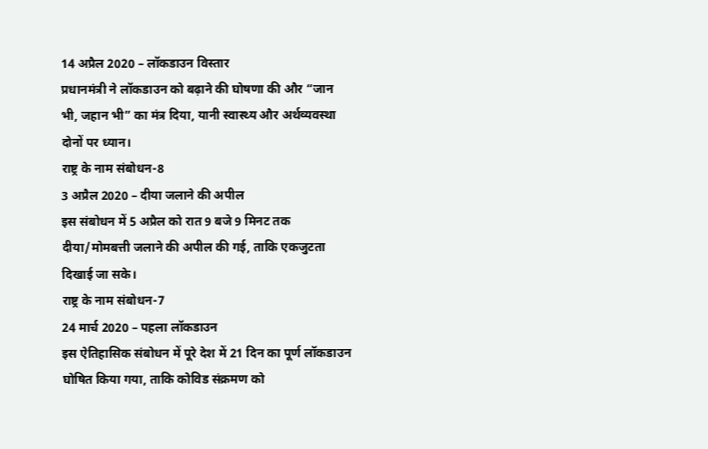14 अप्रैल 2020 – लॉकडाउन विस्तार
प्रधानमंत्री ने लॉकडाउन को बढ़ाने की घोषणा की और “जान भी, जहान भी” का मंत्र दिया, यानी स्वास्थ्य और अर्थव्यवस्था दोनों पर ध्यान।
राष्ट्र के नाम संबोधन-8
3 अप्रैल 2020 – दीया जलाने की अपील
इस संबोधन में 5 अप्रैल को रात 9 बजे 9 मिनट तक दीया/मोमबत्ती जलाने की अपील की गई, ताकि एकजुटता दिखाई जा सके।
राष्ट्र के नाम संबोधन-7
24 मार्च 2020 – पहला लॉकडाउन
इस ऐतिहासिक संबोधन में पूरे देश में 21 दिन का पूर्ण लॉकडाउन घोषित किया गया, ताकि कोविड संक्रमण को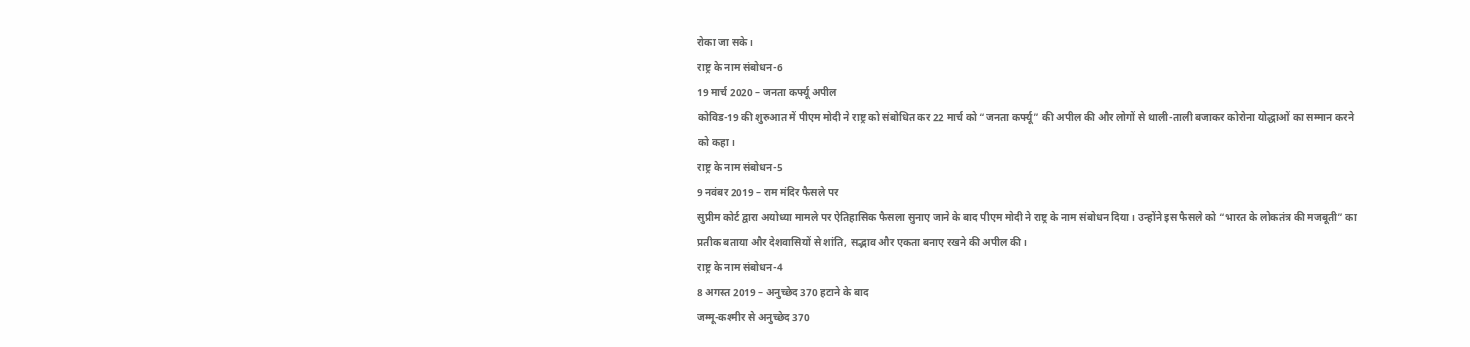रोका जा सके।
राष्ट्र के नाम संबोधन-6
19 मार्च 2020 – जनता कर्फ्यू अपील
कोविड-19 की शुरुआत में पीएम मोदी ने राष्ट्र को संबोधित कर 22 मार्च को “जनता कर्फ्यू” की अपील की और लोगों से थाली-ताली बजाकर कोरोना योद्धाओं का सम्मान करने को कहा।
राष्ट्र के नाम संबोधन-5
9 नवंबर 2019 – राम मंदिर फैसले पर
सुप्रीम कोर्ट द्वारा अयोध्या मामले पर ऐतिहासिक फैसला सुनाए जाने के बाद पीएम मोदी ने राष्ट्र के नाम संबोधन दिया। उन्होंने इस फैसले को “भारत के लोकतंत्र की मजबूती” का प्रतीक बताया और देशवासियों से शांति, सद्भाव और एकता बनाए रखने की अपील की।
राष्ट्र के नाम संबोधन-4
8 अगस्त 2019 – अनुच्छेद 370 हटाने के बाद
जम्मू-कश्मीर से अनुच्छेद 370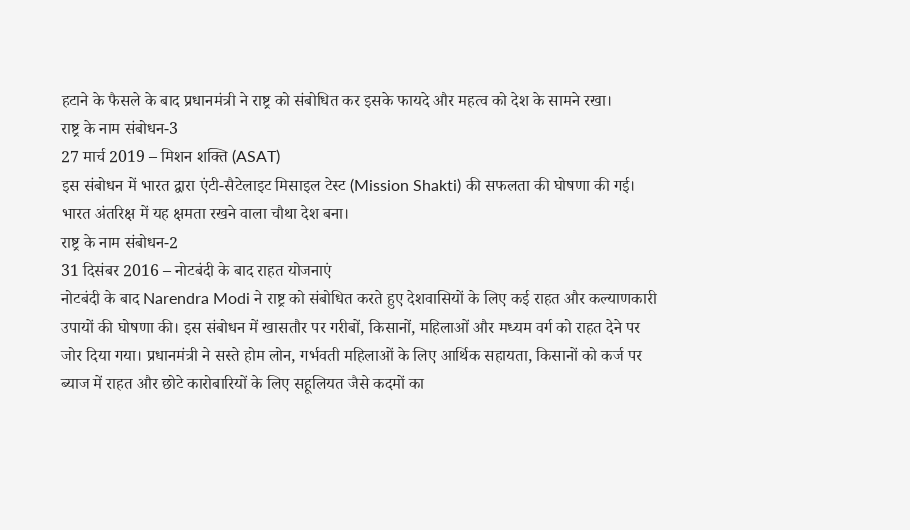हटाने के फैसले के बाद प्रधानमंत्री ने राष्ट्र को संबोधित कर इसके फायदे और महत्व को देश के सामने रखा।
राष्ट्र के नाम संबोधन-3
27 मार्च 2019 – मिशन शक्ति (ASAT)
इस संबोधन में भारत द्वारा एंटी-सैटेलाइट मिसाइल टेस्ट (Mission Shakti) की सफलता की घोषणा की गई। भारत अंतरिक्ष में यह क्षमता रखने वाला चौथा देश बना।
राष्ट्र के नाम संबोधन-2
31 दिसंबर 2016 – नोटबंदी के बाद राहत योजनाएं
नोटबंदी के बाद Narendra Modi ने राष्ट्र को संबोधित करते हुए देशवासियों के लिए कई राहत और कल्याणकारी उपायों की घोषणा की। इस संबोधन में खासतौर पर गरीबों, किसानों, महिलाओं और मध्यम वर्ग को राहत देने पर जोर दिया गया। प्रधानमंत्री ने सस्ते होम लोन, गर्भवती महिलाओं के लिए आर्थिक सहायता, किसानों को कर्ज पर ब्याज में राहत और छोटे कारोबारियों के लिए सहूलियत जैसे कदमों का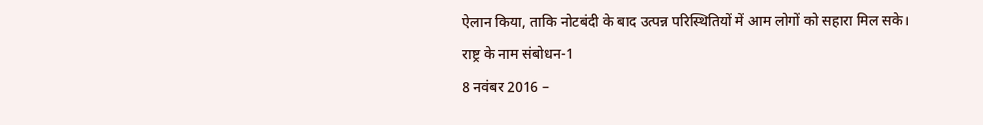ऐलान किया, ताकि नोटबंदी के बाद उत्पन्न परिस्थितियों में आम लोगों को सहारा मिल सके।
राष्ट्र के नाम संबोधन-1
8 नवंबर 2016 –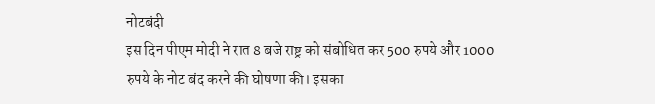नोटबंदी
इस दिन पीएम मोदी ने रात 8 बजे राष्ट्र को संबोधित कर 500 रुपये और 1000 रुपये के नोट बंद करने की घोषणा की। इसका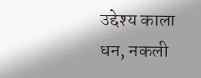उद्देश्य काला धन, नकली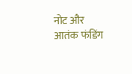नोट और आतंक फंडिंग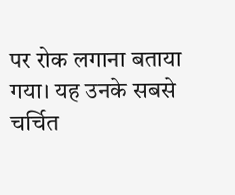पर रोक लगाना बताया गया। यह उनके सबसे चर्चित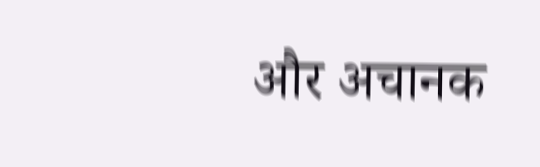और अचानक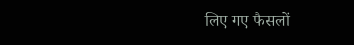लिए गए फैसलों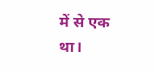में से एक था।